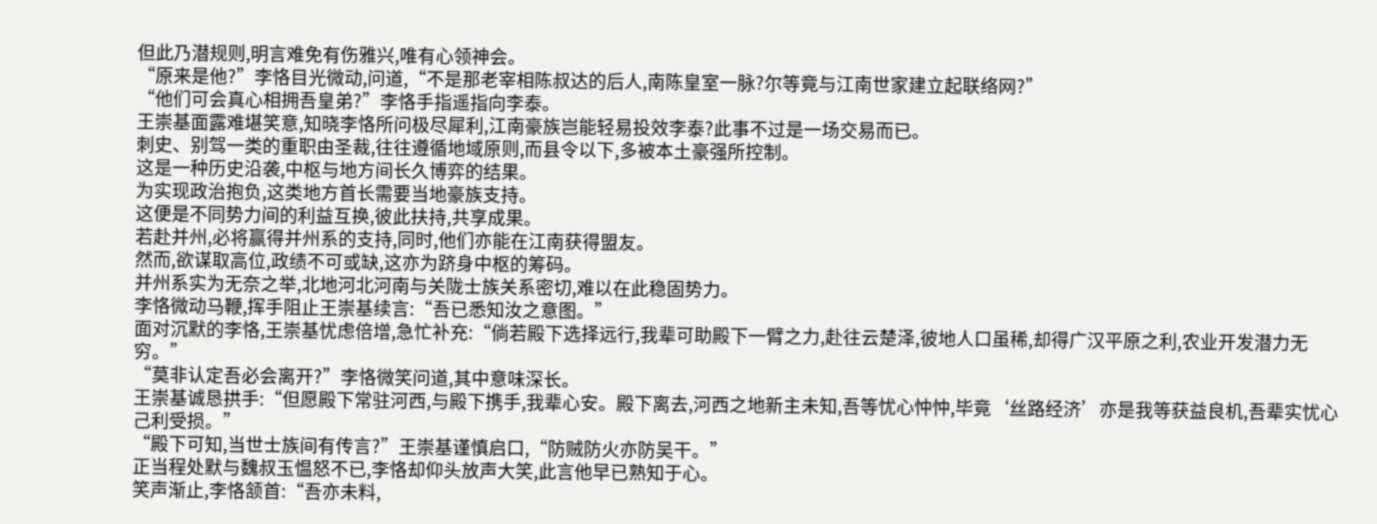但此乃潜规则,明言难免有伤雅兴,唯有心领神会。
“原来是他?”李恪目光微动,问道,“不是那老宰相陈叔达的后人,南陈皇室一脉?尔等竟与江南世家建立起联络网?”
“他们可会真心相拥吾皇弟?”李恪手指遥指向李泰。
王崇基面露难堪笑意,知晓李恪所问极尽犀利,江南豪族岂能轻易投效李泰?此事不过是一场交易而已。
刺史、别驾一类的重职由圣裁,往往遵循地域原则,而县令以下,多被本土豪强所控制。
这是一种历史沿袭,中枢与地方间长久博弈的结果。
为实现政治抱负,这类地方首长需要当地豪族支持。
这便是不同势力间的利益互换,彼此扶持,共享成果。
若赴并州,必将赢得并州系的支持,同时,他们亦能在江南获得盟友。
然而,欲谋取高位,政绩不可或缺,这亦为跻身中枢的筹码。
并州系实为无奈之举,北地河北河南与关陇士族关系密切,难以在此稳固势力。
李恪微动马鞭,挥手阻止王崇基续言:“吾已悉知汝之意图。”
面对沉默的李恪,王崇基忧虑倍增,急忙补充:“倘若殿下选择远行,我辈可助殿下一臂之力,赴往云楚泽,彼地人口虽稀,却得广汉平原之利,农业开发潜力无穷。”
“莫非认定吾必会离开?”李恪微笑问道,其中意味深长。
王崇基诚恳拱手:“但愿殿下常驻河西,与殿下携手,我辈心安。殿下离去,河西之地新主未知,吾等忧心忡忡,毕竟‘丝路经济’亦是我等获益良机,吾辈实忧心己利受损。”
“殿下可知,当世士族间有传言?”王崇基谨慎启口,“防贼防火亦防吴干。”
正当程处默与魏叔玉愠怒不已,李恪却仰头放声大笑,此言他早已熟知于心。
笑声渐止,李恪颔首:“吾亦未料,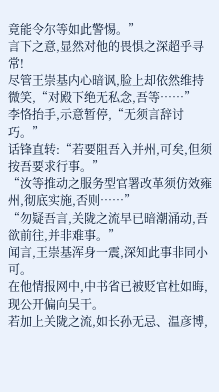竟能令尔等如此警惕。”
言下之意,显然对他的畏惧之深超乎寻常!
尽管王崇基内心暗讽,脸上却依然维持微笑,“对殿下绝无私念,吾等……”
李恪抬手,示意暂停,“无须言辞讨巧。”
话锋直转:“若要阻吾入并州,可矣,但须按吾要求行事。”
“汝等推动之服务型官署改革须仿效雍州,彻底实施,否则……”
“勿疑吾言,关陇之流早已暗潮涌动,吾欲前往,并非难事。”
闻言,王崇基浑身一震,深知此事非同小可。
在他情报网中,中书省已被贬官杜如晦,现公开偏向吴干。
若加上关陇之流,如长孙无忌、温彦博,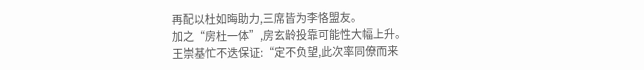再配以杜如晦助力,三席皆为李恪盟友。
加之“房杜一体”,房玄龄投靠可能性大幅上升。
王崇基忙不迭保证:“定不负望,此次率同僚而来